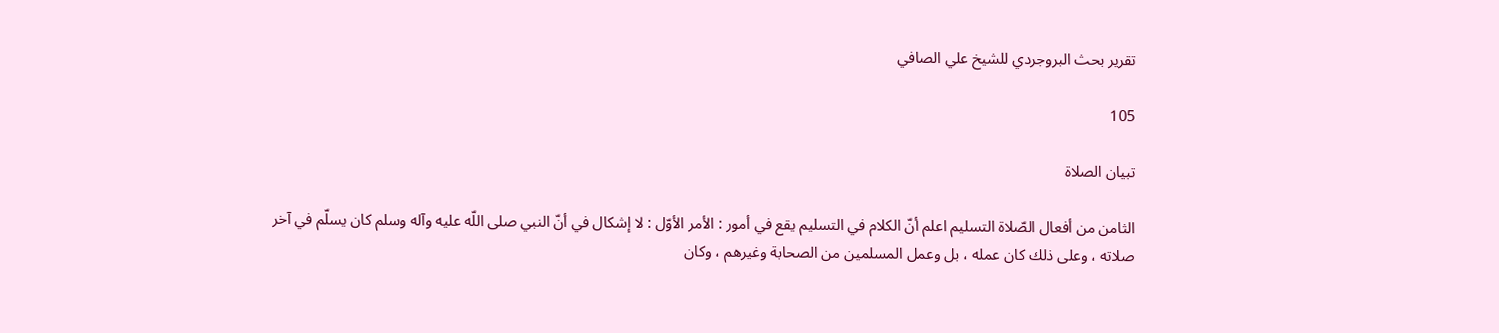تقرير بحث البروجردي للشيخ علي الصافي

105

تبيان الصلاة

الثامن من أفعال الصّلاة التسليم اعلم أنّ الكلام في التسليم يقع في أمور : الأمر الأوّل : لا إشكال في أنّ النبي صلى اللّه عليه وآله وسلم كان يسلّم في آخر صلاته ، وعلى ذلك كان عمله ، بل وعمل المسلمين من الصحابة وغيرهم ، وكان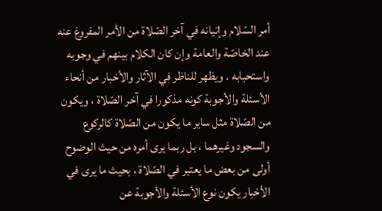أمر السّلام وإتيانه في آخر الصّلاة من الأمر المفروغ عنه عند الخاصّة والعامة وإن كان الكلام بينهم في وجوبه واستحبابه . ويظهر للناظر في الآثار والأخبار من أنحاء الأسئلة والأجوبة كونه مذكورا في آخر الصّلاة ، ويكون من الصّلاة مثل ساير ما يكون من الصّلاة كالركوع والسجود وغيرهما ، بل ربما يرى أمره من حيث الوضوح أولى من بعض ما يعتبر في الصّلاة ، بحيث ما يرى في الأخبار يكون نوع الأسئلة والأجوبة عن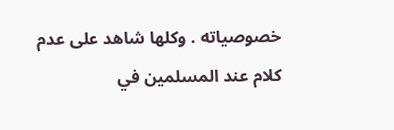خصوصياته . وكلها شاهد على عدم كلام عند المسلمين في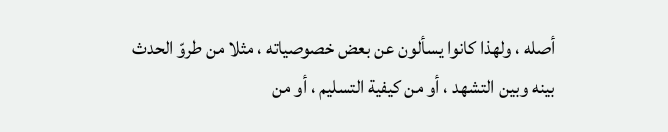أصله ، ولهذا كانوا يسألون عن بعض خصوصياته ، مثلا من طروّ الحدث بينه وبين التشهد ، أو من كيفية التسليم ، أو من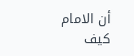أن الامام كيف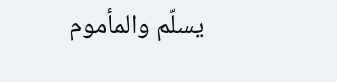يسلّم والمأموم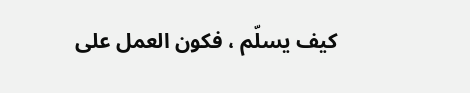كيف يسلّم ، فكون العمل على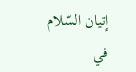إتيان السّلام في